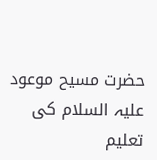حضرت مسیح موعود علیہ السلام کی تعلیم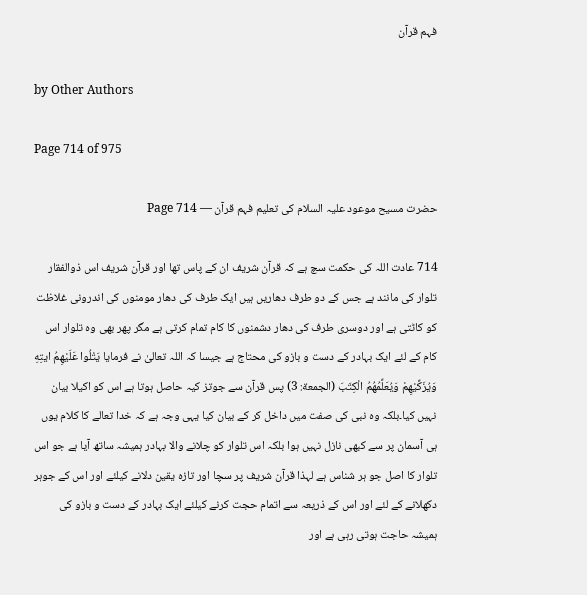فہم قرآن

by Other Authors

Page 714 of 975

حضرت مسیح موعود علیہ السلام کی تعلیم فہم قرآن — Page 714

714 عادت اللہ کی حکمت سچ ہے کہ قرآن شریف ان کے پاس تھا اور قرآن شریف اس ذوالفقار تلوار کی مانند ہے جس کے دو طرف دھاریں ہیں ایک طرف کی دھار مومنوں کی اندرونی غلاظت کو کاٹتی ہے اور دوسری طرف کی دھار دشمنوں کا کام تمام کرتی ہے مگر پھر بھی وہ تلوار اس کام کے لئے ایک بہادر کے دست و بازو کی محتاج ہے جیسا کہ اللہ تعالیٰ نے فرمایا يَتْلُوا عَلَيْهِمُ ايتِهِ وَيُزَكِّيْهِمْ وَيُعَلِّمُهُمُ الْكِتَبَ (الجمعة: 3) پس قرآن سے جوتز کیہ حاصل ہوتا ہے اس کو اکیلا بیان نہیں کیا۔بلکہ وہ نبی کی صفت میں داخل کر کے بیان کیا یہی وجہ ہے کہ خدا تعالے کا کلام یوں ہی آسمان پر سے کبھی نازل نہیں ہوا بلکہ اس تلوار کو چلانے والا بہادر ہمیشہ ساتھ آیا ہے جو اس تلوار کا اصل جو ہر شناس ہے لہذا قرآن شریف پر سچا اور تازہ یقین دلانے کیلئے اور اس کے جوہر دکھلانے کے لئے اور اس کے ذریعہ سے اتمام حجت کرنے کیلئے ایک بہادر کے دست و بازو کی ہمیشہ حاجت ہوتی رہی ہے اور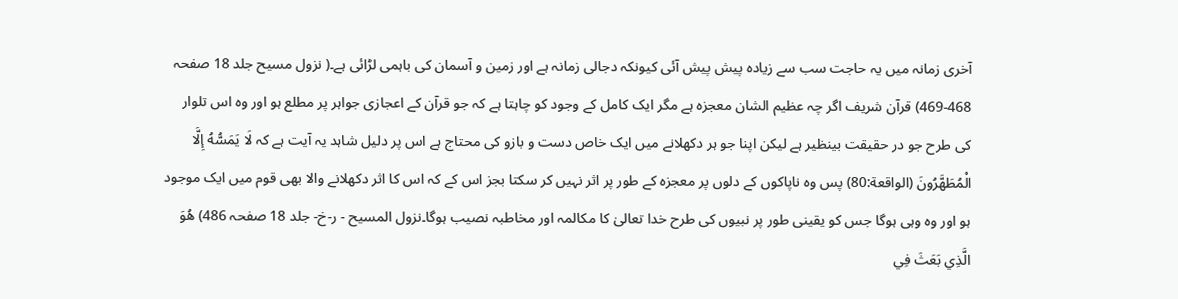آخری زمانہ میں یہ حاجت سب سے زیادہ پیش پیش آئی کیونکہ دجالی زمانہ ہے اور زمین و آسمان کی باہمی لڑائی ہے۔( نزول مسیح جلد 18 صفحہ 468-469) قرآن شریف اگر چہ عظیم الشان معجزہ ہے مگر ایک کامل کے وجود کو چاہتا ہے کہ جو قرآن کے اعجازی جواہر پر مطلع ہو اور وہ اس تلوار کی طرح جو در حقیقت بینظیر ہے لیکن اپنا جو ہر دکھلانے میں ایک خاص دست و بازو کی محتاج ہے اس پر دلیل شاہد یہ آیت ہے کہ لَا يَمَسُّهُ إِلَّا الْمُطَهَّرُونَ (الواقعة:80) پس وہ ناپاکوں کے دلوں پر معجزہ کے طور پر اثر نہیں کر سکتا بجز اس کے کہ اس کا اثر دکھلانے والا بھی قوم میں ایک موجود ہو اور وہ وہی ہوگا جس کو یقینی طور پر نبیوں کی طرح خدا تعالیٰ کا مکالمہ اور مخاطبہ نصیب ہوگا۔نزول المسیح - ر-خ- جلد 18 صفحہ 486) هُوَ الَّذِي بَعَثَ فِي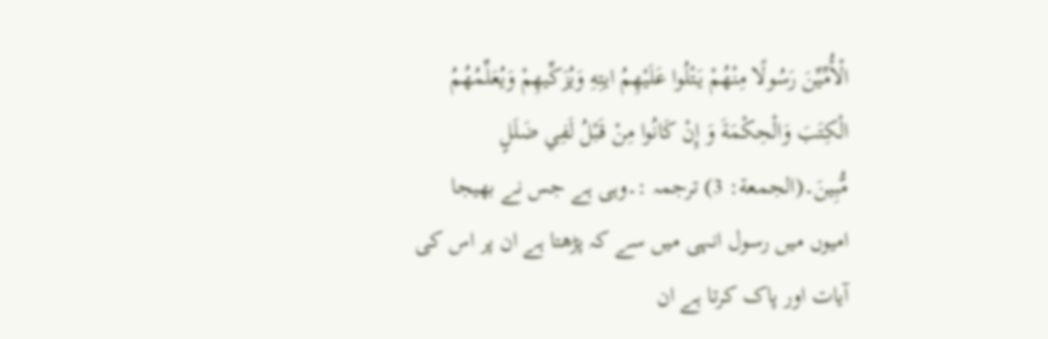الْأُمِّيِّنَ رَسُولًا مِنْهُمْ يَتْلُوا عَلَيْهِمُ ايتِهِ وَيُزَكِّيهِمْ وَيُعَلِّمُهُمُ الْكِتَبَ وَالْحِكْمَةَ وَ إِنْ كَانُوا مِنْ قَبْلُ لَفِي ضَلَلٍ مُّبِينَ۔(الجمعة: 3) ترجمہ :۔وہی ہے جس نے بھیجا امیوں میں رسول انہی میں سے کہ پڑھتا ہے ان پر اس کی آیات اور پاک کرتا ہے ان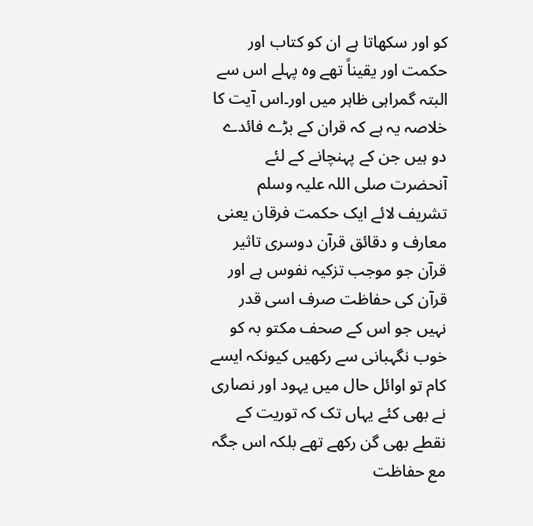کو اور سکھاتا ہے ان کو کتاب اور حکمت اور یقیناً تھے وہ پہلے اس سے البتہ گمراہی ظاہر میں اور۔اس آیت کا خلاصہ یہ ہے کہ قران کے بڑے فائدے دو ہیں جن کے پہنچانے کے لئے آنحضرت صلی اللہ علیہ وسلم تشریف لائے ایک حکمت فرقان یعنی معارف و دقائق قرآن دوسری تاثیر قرآن جو موجب تزکیہ نفوس ہے اور قرآن کی حفاظت صرف اسی قدر نہیں جو اس کے صحف مکتو بہ کو خوب نگہبانی سے رکھیں کیونکہ ایسے کام تو اوائل حال میں یہود اور نصاری نے بھی کئے یہاں تک کہ توریت کے نقطے بھی گن رکھے تھے بلکہ اس جگہ مع حفاظت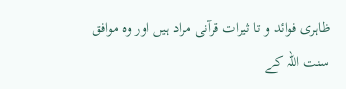ظاہری فوائد و تا ثیرات قرآنی مراد ہیں اور وہ موافق سنت اللہ کے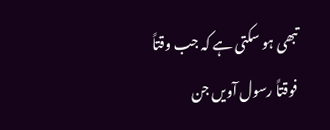تبھی ہو سکتی ہے کہ جب وقتاً فوقتاً رسول آویں جن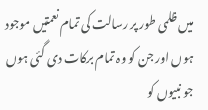میں ظلمی طور پر رسالت کی تمام نعمتیں موجود ہوں اور جن کو وہ تمام برکات دی گئی ہوں جو نبیوں کو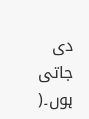دی جاتی ہوں۔(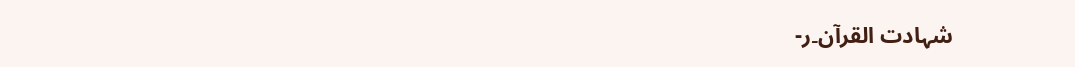شہادت القرآن۔ر-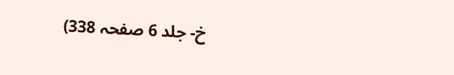خ- جلد 6 صفحہ 338)